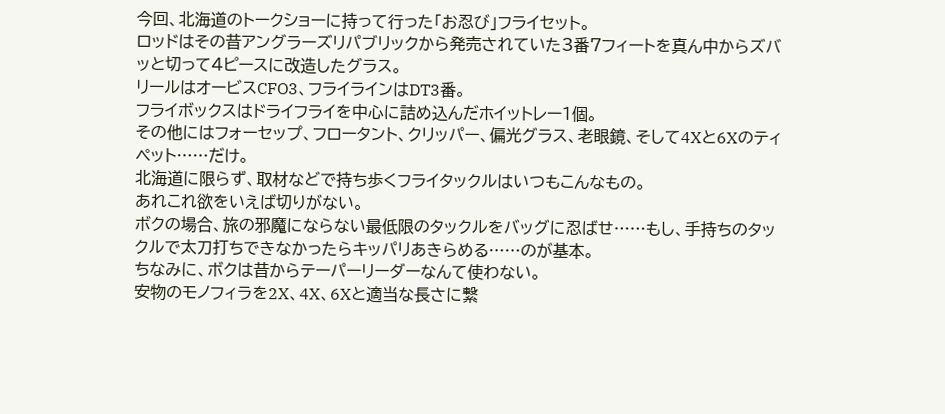今回、北海道のトークショーに持って行った「お忍び」フライセット。
ロッドはその昔アングラーズリパブリックから発売されていた3番7フィートを真ん中からズバッと切って4ピースに改造したグラス。
リールはオービスCFO3、フライラインはDT3番。
フライボックスはドライフライを中心に詰め込んだホイットレー1個。
その他にはフォーセップ、フロータント、クリッパー、偏光グラス、老眼鏡、そして4Xと6Xのティペット……だけ。
北海道に限らず、取材などで持ち歩くフライタックルはいつもこんなもの。
あれこれ欲をいえば切りがない。
ボクの場合、旅の邪魔にならない最低限のタックルをバッグに忍ばせ……もし、手持ちのタックルで太刀打ちできなかったらキッパリあきらめる……のが基本。
ちなみに、ボクは昔からテーパーリーダーなんて使わない。
安物のモノフィラを2X、4X、6Xと適当な長さに繋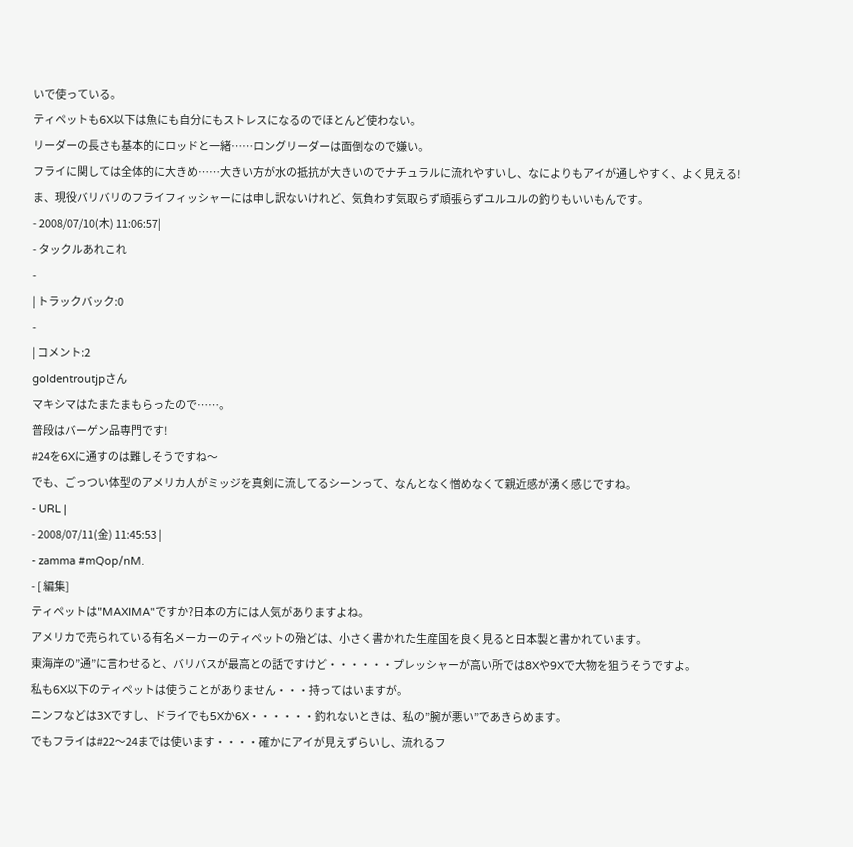いで使っている。
ティペットも6X以下は魚にも自分にもストレスになるのでほとんど使わない。
リーダーの長さも基本的にロッドと一緒……ロングリーダーは面倒なので嫌い。
フライに関しては全体的に大きめ……大きい方が水の抵抗が大きいのでナチュラルに流れやすいし、なによりもアイが通しやすく、よく見える!
ま、現役バリバリのフライフィッシャーには申し訳ないけれど、気負わす気取らず頑張らずユルユルの釣りもいいもんです。
- 2008/07/10(木) 11:06:57|
- タックルあれこれ
-
| トラックバック:0
-
| コメント:2
goldentroutjpさん
マキシマはたまたまもらったので……。
普段はバーゲン品専門です!
#24を6Xに通すのは難しそうですね〜
でも、ごっつい体型のアメリカ人がミッジを真剣に流してるシーンって、なんとなく憎めなくて親近感が湧く感じですね。
- URL |
- 2008/07/11(金) 11:45:53 |
- zamma #mQop/nM.
- [ 編集]
ティペットは"MAXIMA"ですか?日本の方には人気がありますよね。
アメリカで売られている有名メーカーのティペットの殆どは、小さく書かれた生産国を良く見ると日本製と書かれています。
東海岸の”通”に言わせると、バリバスが最高との話ですけど・・・・・・プレッシャーが高い所では8Xや9Xで大物を狙うそうですよ。
私も6X以下のティペットは使うことがありません・・・持ってはいますが。
ニンフなどは3Xですし、ドライでも5Xか6X・・・・・・釣れないときは、私の”腕が悪い”であきらめます。
でもフライは#22〜24までは使います・・・・確かにアイが見えずらいし、流れるフ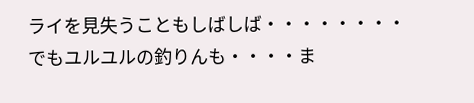ライを見失うこともしばしば・・・・・・・・でもユルユルの釣りんも・・・・ま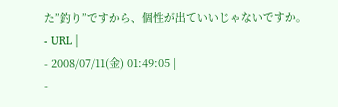た”釣り”ですから、個性が出ていいじゃないですか。
- URL |
- 2008/07/11(金) 01:49:05 |
-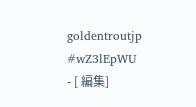goldentroutjp #wZ3lEpWU
- [ 編集]